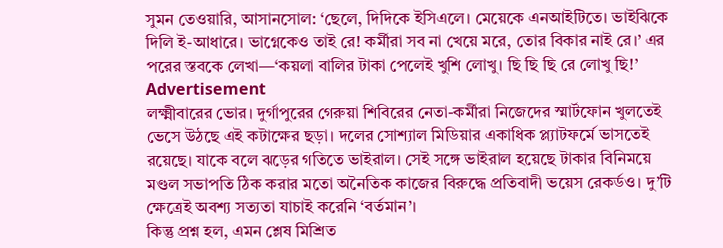সুমন তেওয়ারি, আসানসোল: ‘ছেলে, দিদিকে ইসিএলে। মেয়েকে এনআইটিতে। ভাইঝিকে দিলি ই-আধারে। ভাগ্নেকেও তাই রে! কর্মীরা সব না খেয়ে মরে, তোর বিকার নাই রে।’ এর পরের স্তবকে লেখা—‘কয়লা বালির টাকা পেলেই খুশি লোখু। ছি ছি ছি রে লোখু ছি!’
Advertisement
লক্ষ্মীবারের ভোর। দুর্গাপুরের গেরুয়া শিবিরের নেতা-কর্মীরা নিজেদের স্মার্টফোন খুলতেই ভেসে উঠছে এই কটাক্ষের ছড়া। দলের সোশ্যাল মিডিয়ার একাধিক প্ল্যাটফর্মে ভাসতেই রয়েছে। যাকে বলে ঝড়ের গতিতে ভাইরাল। সেই সঙ্গে ভাইরাল হয়েছে টাকার বিনিময়ে মণ্ডল সভাপতি ঠিক করার মতো অনৈতিক কাজের বিরুদ্ধে প্রতিবাদী ভয়েস রেকর্ডও। দু’টি ক্ষেত্রেই অবশ্য সত্যতা যাচাই করেনি ‘বর্তমান’।
কিন্তু প্রশ্ন হল, এমন শ্লেষ মিশ্রিত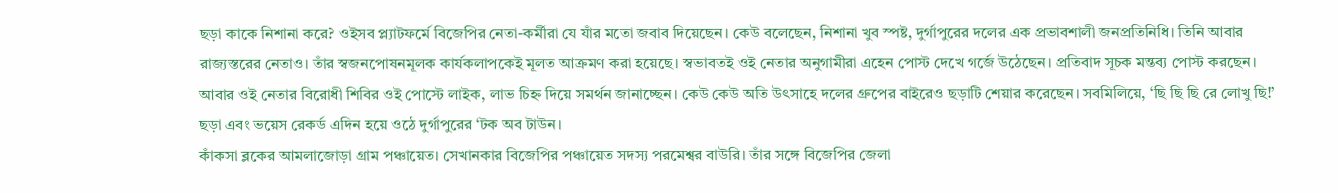ছড়া কাকে নিশানা করে? ওইসব প্ল্যাটফর্মে বিজেপির নেতা-কর্মীরা যে যাঁর মতো জবাব দিয়েছেন। কেউ বলেছেন, নিশানা খুব স্পষ্ট, দুর্গাপুরের দলের এক প্রভাবশালী জনপ্রতিনিধি। তিনি আবার রাজ্যস্তরের নেতাও। তাঁর স্বজনপোষনমূলক কার্যকলাপকেই মূলত আক্রমণ করা হয়েছে। স্বভাবতই ওই নেতার অনুগামীরা এহেন পোস্ট দেখে গর্জে উঠেছেন। প্রতিবাদ সূচক মন্তব্য পোস্ট করছেন। আবার ওই নেতার বিরোধী শিবির ওই পোস্টে লাইক, লাভ চিহ্ন দিয়ে সমর্থন জানাচ্ছেন। কেউ কেউ অতি উৎসাহে দলের গ্রুপের বাইরেও ছড়াটি শেয়ার করেছেন। সবমিলিয়ে, ‘ছি ছি ছি রে লোখু ছি!’ ছড়া এবং ভয়েস রেকর্ড এদিন হয়ে ওঠে দুর্গাপুরের ‘টক অব টাউন।
কাঁকসা ব্লকের আমলাজোড়া গ্রাম পঞ্চায়েত। সেখানকার বিজেপির পঞ্চায়েত সদস্য পরমেশ্বর বাউরি। তাঁর সঙ্গে বিজেপির জেলা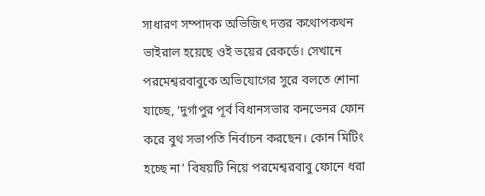সাধারণ সম্পাদক অভিজিৎ দত্তর কথোপকথন ভাইরাল হয়েছে ওই ভয়ের রেকর্ডে। সেখানে পরমেশ্বরবাবুকে অভিযোগের সুরে বলতে শোনা যাচ্ছে, ‘দুর্গাপুর পূর্ব বিধানসভার কনভেনর ফোন করে বুথ সভাপতি নির্বাচন করছেন। কোন মিটিং হচ্ছে না’ বিষয়টি নিয়ে পরমেশ্বরবাবু ফোনে ধরা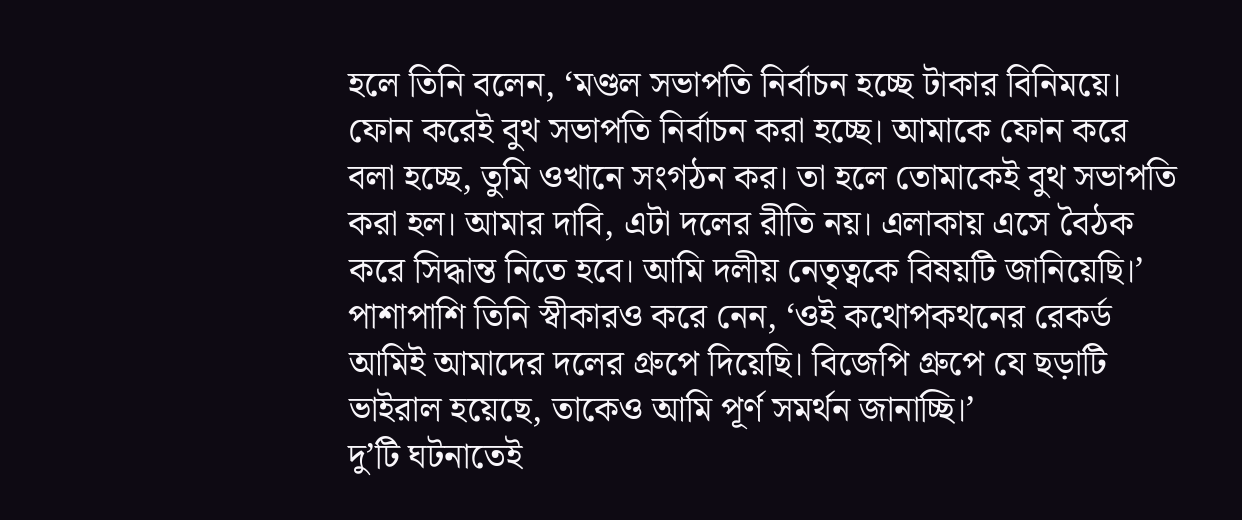হলে তিনি বলেন, ‘মণ্ডল সভাপতি নির্বাচন হচ্ছে টাকার বিনিময়ে। ফোন করেই বুথ সভাপতি নির্বাচন করা হচ্ছে। আমাকে ফোন করে বলা হচ্ছে, তুমি ওখানে সংগঠন কর। তা হলে তোমাকেই বুথ সভাপতি করা হল। আমার দাবি, এটা দলের রীতি নয়। এলাকায় এসে বৈঠক করে সিদ্ধান্ত নিতে হবে। আমি দলীয় নেতৃত্বকে বিষয়টি জানিয়েছি।’ পাশাপাশি তিনি স্বীকারও করে নেন, ‘ওই কথোপকথনের রেকর্ড আমিই আমাদের দলের গ্রুপে দিয়েছি। বিজেপি গ্রুপে যে ছড়াটি ভাইরাল হয়েছে, তাকেও আমি পূর্ণ সমর্থন জানাচ্ছি।’
দু’টি ঘটনাতেই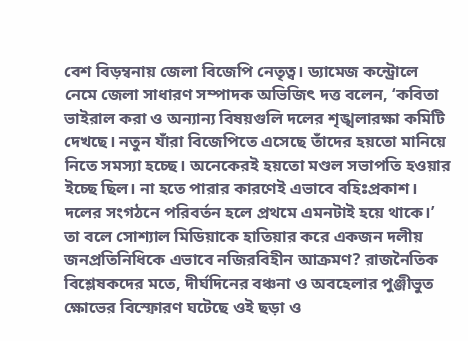বেশ বিড়ম্বনায় জেলা বিজেপি নেতৃত্ব। ড্যামেজ কন্ট্রোলে নেমে জেলা সাধারণ সম্পাদক অভিজিৎ দত্ত বলেন, ‘কবিতা ভাইরাল করা ও অন্যান্য বিষয়গুলি দলের শৃঙ্খলারক্ষা কমিটি দেখছে। নতুন যাঁরা বিজেপিতে এসেছে তাঁদের হয়তো মানিয়ে নিতে সমস্যা হচ্ছে। অনেকেরই হয়তো মণ্ডল সভাপতি হওয়ার ইচ্ছে ছিল। না হতে পারার কারণেই এভাবে বহিঃপ্রকাশ। দলের সংগঠনে পরিবর্তন হলে প্রথমে এমনটাই হয়ে থাকে।’
তা বলে সোশ্যাল মিডিয়াকে হাতিয়ার করে একজন দলীয় জনপ্রতিনিধিকে এভাবে নজিরবিহীন আক্রমণ? রাজনৈতিক বিশ্লেষকদের মতে, দীর্ঘদিনের বঞ্চনা ও অবহেলার পুঞ্জীভুত ক্ষোভের বিস্ফোরণ ঘটেছে ওই ছড়া ও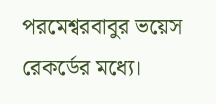পরমেশ্বরবাবুর ভয়েস রেকর্ডের মধ্যে।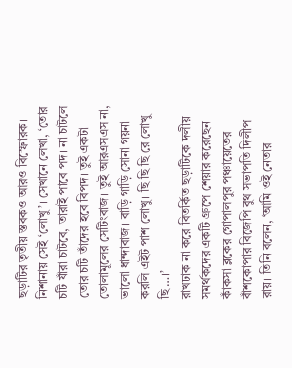ছড়াটির তৃতীয় স্তবকও আরও বিস্ফোরক। নিশানায় সেই ‘লোখু’। সেখানে লেখা, ‘তোর চটি যাঁরা চাটবে, তারাই পাবে পদ। না চাটলে তোর চটি তাঁদের হবে বিপদ। তুই একটা তোলামূলের সেটিংবাজ। তুই আরএসএস না, ভালো ধান্দাবাজ। বাড়ি গাড়ি সোনা গয়না করলি এইট পাশ লোখু। ছি ছি ছি রে লোখু ছি…।’
রাখঢাক না করে বিতর্কিত ছড়াটিকে দলীয় সমর্থকদের একটি গ্রুপে শেয়ার করেছেন কাঁকসা ব্লকের গোপালপুর পঞ্চায়েতের বাঁশকোপার বিজেপি বুথ সভাপতি দিলীপ রায়। তিনি বলেন, ‘আমি ওই নেতার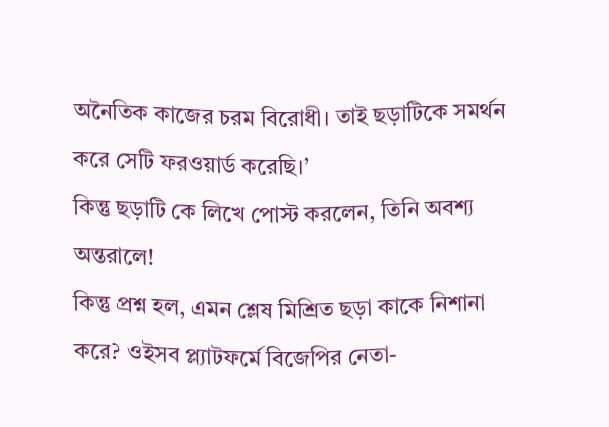অনৈতিক কাজের চরম বিরোধী। তাই ছড়াটিকে সমর্থন করে সেটি ফরওয়ার্ড করেছি।’
কিন্তু ছড়াটি কে লিখে পোস্ট করলেন, তিনি অবশ্য অন্তরালে!
কিন্তু প্রশ্ন হল, এমন শ্লেষ মিশ্রিত ছড়া কাকে নিশানা করে? ওইসব প্ল্যাটফর্মে বিজেপির নেতা-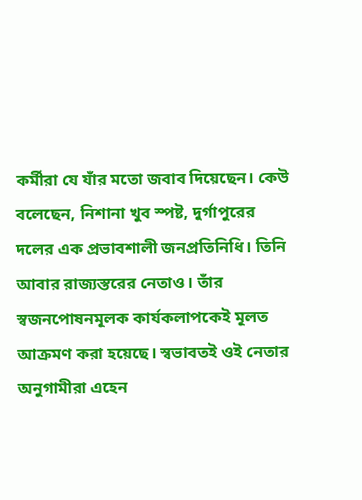কর্মীরা যে যাঁর মতো জবাব দিয়েছেন। কেউ বলেছেন, নিশানা খুব স্পষ্ট, দুর্গাপুরের দলের এক প্রভাবশালী জনপ্রতিনিধি। তিনি আবার রাজ্যস্তরের নেতাও। তাঁর স্বজনপোষনমূলক কার্যকলাপকেই মূলত আক্রমণ করা হয়েছে। স্বভাবতই ওই নেতার অনুগামীরা এহেন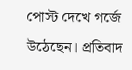পোস্ট দেখে গর্জে উঠেছেন। প্রতিবাদ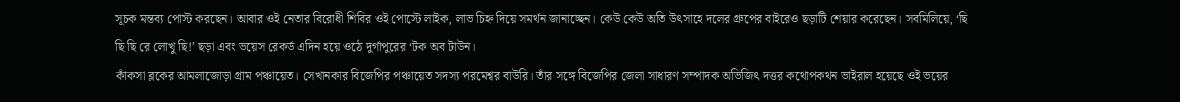সূচক মন্তব্য পোস্ট করছেন। আবার ওই নেতার বিরোধী শিবির ওই পোস্টে লাইক, লাভ চিহ্ন দিয়ে সমর্থন জানাচ্ছেন। কেউ কেউ অতি উৎসাহে দলের গ্রুপের বাইরেও ছড়াটি শেয়ার করেছেন। সবমিলিয়ে, ‘ছি ছি ছি রে লোখু ছি!’ ছড়া এবং ভয়েস রেকর্ড এদিন হয়ে ওঠে দুর্গাপুরের ‘টক অব টাউন।
কাঁকসা ব্লকের আমলাজোড়া গ্রাম পঞ্চায়েত। সেখানকার বিজেপির পঞ্চায়েত সদস্য পরমেশ্বর বাউরি। তাঁর সঙ্গে বিজেপির জেলা সাধারণ সম্পাদক অভিজিৎ দত্তর কথোপকথন ভাইরাল হয়েছে ওই ভয়ের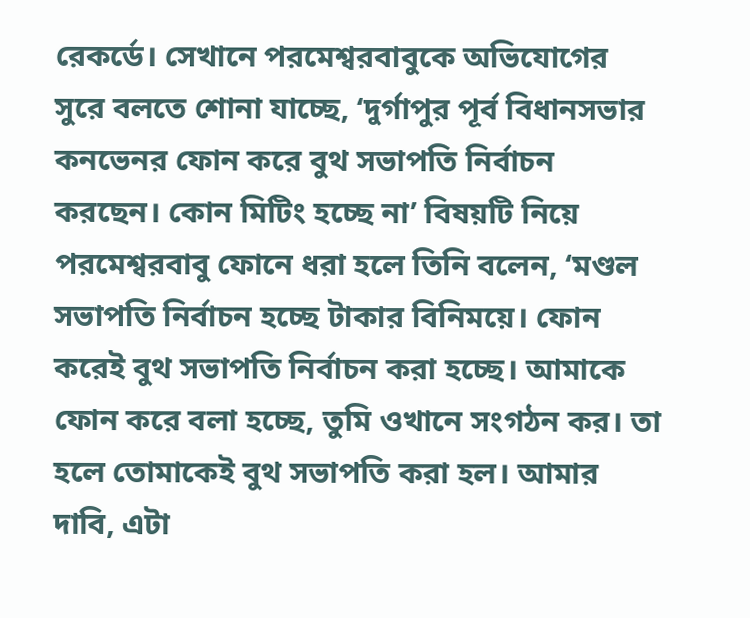রেকর্ডে। সেখানে পরমেশ্বরবাবুকে অভিযোগের সুরে বলতে শোনা যাচ্ছে, ‘দুর্গাপুর পূর্ব বিধানসভার কনভেনর ফোন করে বুথ সভাপতি নির্বাচন করছেন। কোন মিটিং হচ্ছে না’ বিষয়টি নিয়ে পরমেশ্বরবাবু ফোনে ধরা হলে তিনি বলেন, ‘মণ্ডল সভাপতি নির্বাচন হচ্ছে টাকার বিনিময়ে। ফোন করেই বুথ সভাপতি নির্বাচন করা হচ্ছে। আমাকে ফোন করে বলা হচ্ছে, তুমি ওখানে সংগঠন কর। তা হলে তোমাকেই বুথ সভাপতি করা হল। আমার দাবি, এটা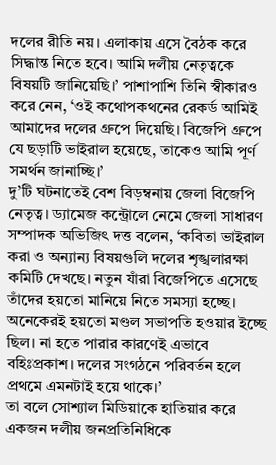দলের রীতি নয়। এলাকায় এসে বৈঠক করে সিদ্ধান্ত নিতে হবে। আমি দলীয় নেতৃত্বকে বিষয়টি জানিয়েছি।’ পাশাপাশি তিনি স্বীকারও করে নেন, ‘ওই কথোপকথনের রেকর্ড আমিই আমাদের দলের গ্রুপে দিয়েছি। বিজেপি গ্রুপে যে ছড়াটি ভাইরাল হয়েছে, তাকেও আমি পূর্ণ সমর্থন জানাচ্ছি।’
দু’টি ঘটনাতেই বেশ বিড়ম্বনায় জেলা বিজেপি নেতৃত্ব। ড্যামেজ কন্ট্রোলে নেমে জেলা সাধারণ সম্পাদক অভিজিৎ দত্ত বলেন, ‘কবিতা ভাইরাল করা ও অন্যান্য বিষয়গুলি দলের শৃঙ্খলারক্ষা কমিটি দেখছে। নতুন যাঁরা বিজেপিতে এসেছে তাঁদের হয়তো মানিয়ে নিতে সমস্যা হচ্ছে। অনেকেরই হয়তো মণ্ডল সভাপতি হওয়ার ইচ্ছে ছিল। না হতে পারার কারণেই এভাবে বহিঃপ্রকাশ। দলের সংগঠনে পরিবর্তন হলে প্রথমে এমনটাই হয়ে থাকে।’
তা বলে সোশ্যাল মিডিয়াকে হাতিয়ার করে একজন দলীয় জনপ্রতিনিধিকে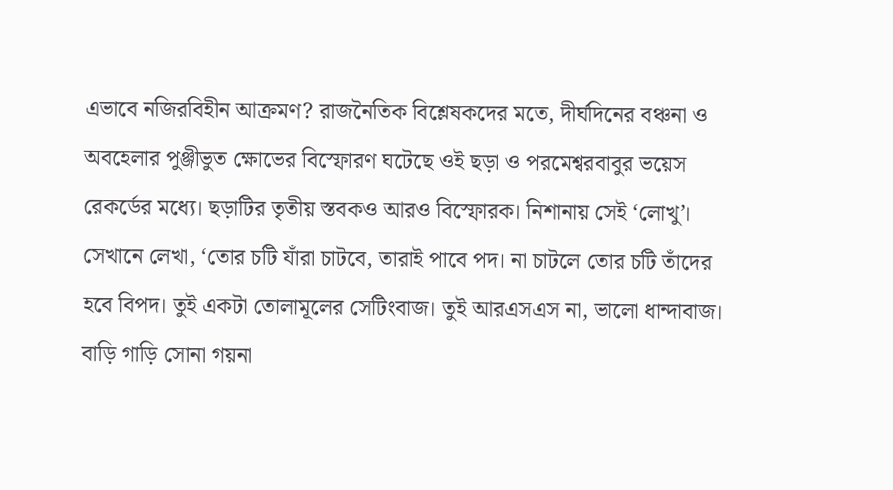এভাবে নজিরবিহীন আক্রমণ? রাজনৈতিক বিশ্লেষকদের মতে, দীর্ঘদিনের বঞ্চনা ও অবহেলার পুঞ্জীভুত ক্ষোভের বিস্ফোরণ ঘটেছে ওই ছড়া ও পরমেশ্বরবাবুর ভয়েস রেকর্ডের মধ্যে। ছড়াটির তৃতীয় স্তবকও আরও বিস্ফোরক। নিশানায় সেই ‘লোখু’। সেখানে লেখা, ‘তোর চটি যাঁরা চাটবে, তারাই পাবে পদ। না চাটলে তোর চটি তাঁদের হবে বিপদ। তুই একটা তোলামূলের সেটিংবাজ। তুই আরএসএস না, ভালো ধান্দাবাজ। বাড়ি গাড়ি সোনা গয়না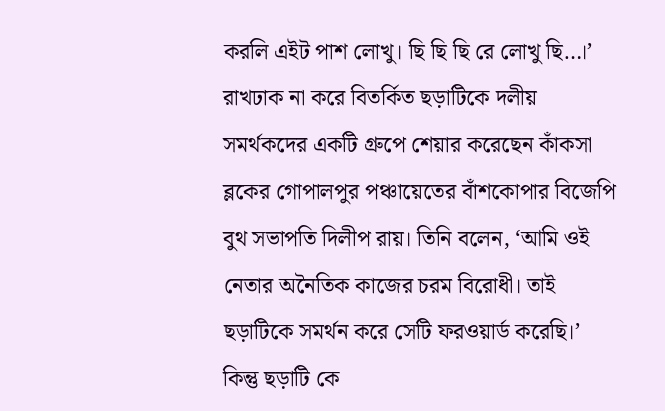করলি এইট পাশ লোখু। ছি ছি ছি রে লোখু ছি…।’
রাখঢাক না করে বিতর্কিত ছড়াটিকে দলীয় সমর্থকদের একটি গ্রুপে শেয়ার করেছেন কাঁকসা ব্লকের গোপালপুর পঞ্চায়েতের বাঁশকোপার বিজেপি বুথ সভাপতি দিলীপ রায়। তিনি বলেন, ‘আমি ওই নেতার অনৈতিক কাজের চরম বিরোধী। তাই ছড়াটিকে সমর্থন করে সেটি ফরওয়ার্ড করেছি।’
কিন্তু ছড়াটি কে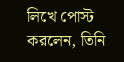লিখে পোস্ট করলেন, তিনি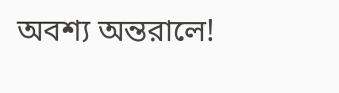অবশ্য অন্তরালে!